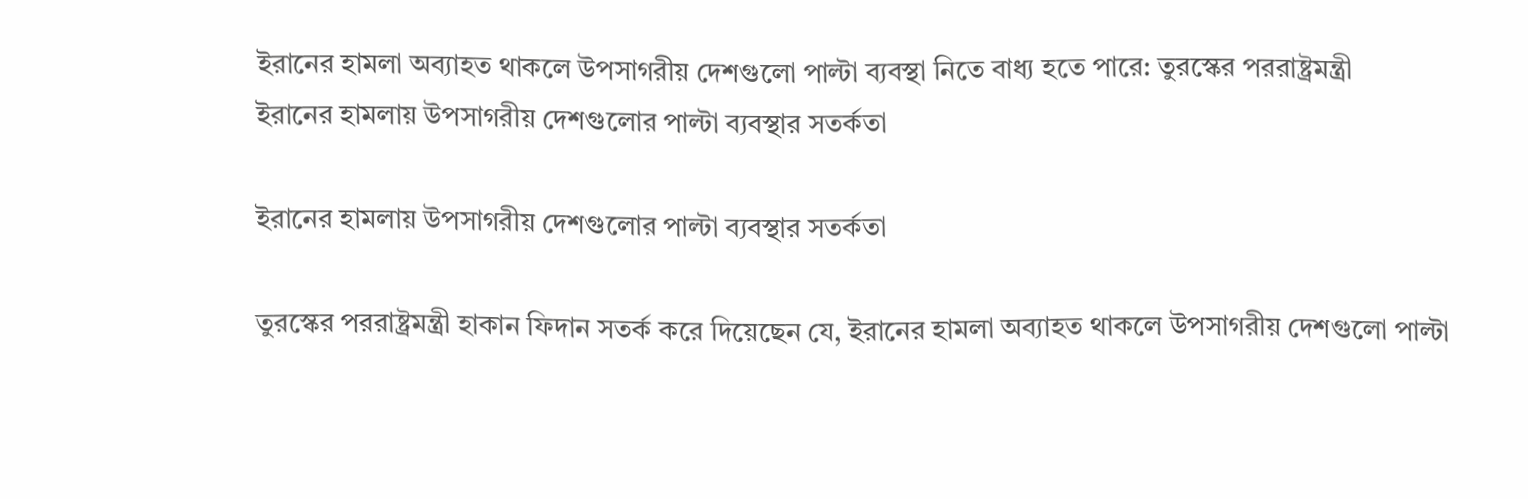ইরানের হামলা অব্যাহত থাকলে উপসাগরীয় দেশগুলো পাল্টা ব্যবস্থা নিতে বাধ্য হতে পারে: তুরস্কের পররাষ্ট্রমন্ত্রী
ইরানের হামলায় উপসাগরীয় দেশগুলোর পাল্টা ব্যবস্থার সতর্কতা

ইরানের হামলায় উপসাগরীয় দেশগুলোর পাল্টা ব্যবস্থার সতর্কতা

তুরস্কের পররাষ্ট্রমন্ত্রী হাকান ফিদান সতর্ক করে দিয়েছেন যে, ইরানের হামলা অব্যাহত থাকলে উপসাগরীয় দেশগুলো পাল্টা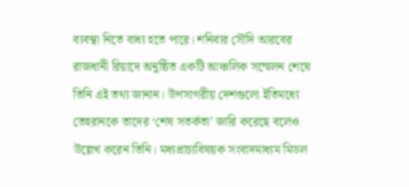ব্যবস্থা নিতে বাধ্য হতে পারে। শনিবার সৌদি আরবের রাজধানী রিয়াদে অনুষ্ঠিত একটি আঞ্চলিক সম্মেলন শেষে তিনি এই তথ্য জানান। উপসাগরীয় দেশগুলো ইতিমধ্যে তেহরানকে তাদের ‘শেষ সতর্কতা’ জারি করেছে বলেও উল্লেখ করেন তিনি। মধ্যপ্রাচ্যবিষয়ক সংবাদমাধ্যম মিডল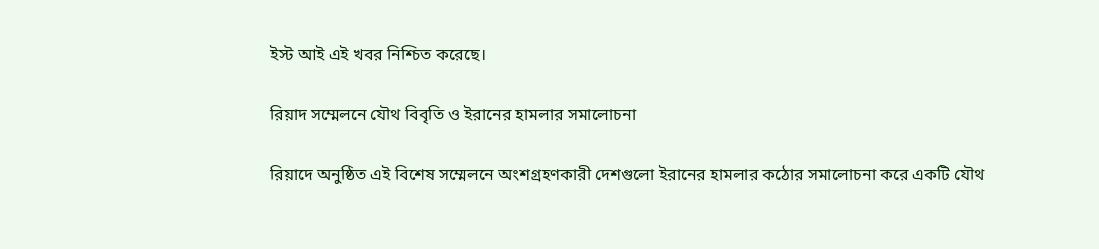ইস্ট আই এই খবর নিশ্চিত করেছে।

রিয়াদ সম্মেলনে যৌথ বিবৃতি ও ইরানের হামলার সমালোচনা

রিয়াদে অনুষ্ঠিত এই বিশেষ সম্মেলনে অংশগ্রহণকারী দেশগুলো ইরানের হামলার কঠোর সমালোচনা করে একটি যৌথ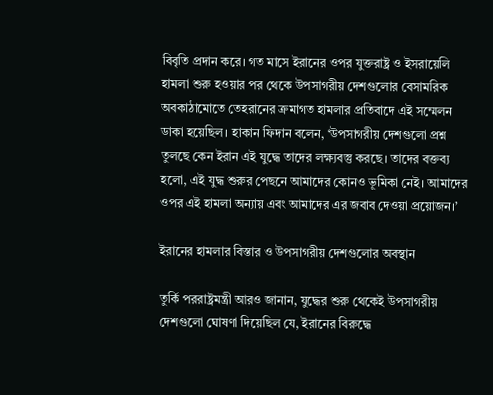বিবৃতি প্রদান করে। গত মাসে ইরানের ওপর যুক্তরাষ্ট্র ও ইসরায়েলি হামলা শুরু হওয়ার পর থেকে উপসাগরীয় দেশগুলোর বেসামরিক অবকাঠামোতে তেহরানের ক্রমাগত হামলার প্রতিবাদে এই সম্মেলন ডাকা হয়েছিল। হাকান ফিদান বলেন, ‘উপসাগরীয় দেশগুলো প্রশ্ন তুলছে কেন ইরান এই যুদ্ধে তাদের লক্ষ্যবস্তু করছে। তাদের বক্তব্য হলো, এই যুদ্ধ শুরুর পেছনে আমাদের কোনও ভূমিকা নেই। আমাদের ওপর এই হামলা অন্যায় এবং আমাদের এর জবাব দেওয়া প্রয়োজন।’

ইরানের হামলার বিস্তার ও উপসাগরীয় দেশগুলোর অবস্থান

তুর্কি পররাষ্ট্রমন্ত্রী আরও জানান, যুদ্ধের শুরু থেকেই উপসাগরীয় দেশগুলো ঘোষণা দিয়েছিল যে, ইরানের বিরুদ্ধে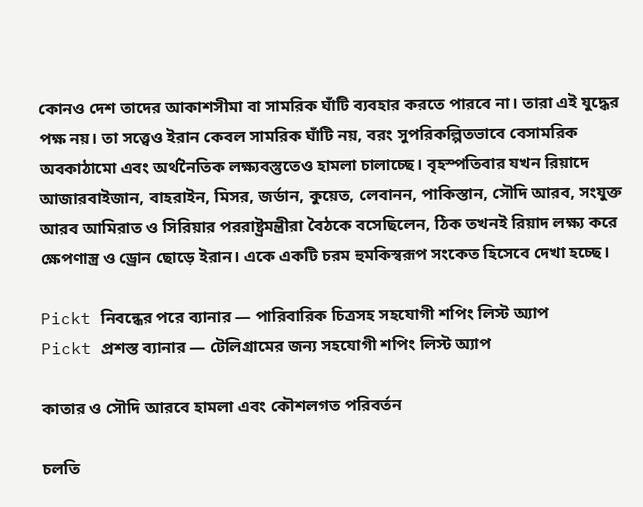কোনও দেশ তাদের আকাশসীমা বা সামরিক ঘাঁটি ব্যবহার করতে পারবে না। তারা এই যুদ্ধের পক্ষ নয়। তা সত্ত্বেও ইরান কেবল সামরিক ঘাঁটি নয়, বরং সুপরিকল্পিতভাবে বেসামরিক অবকাঠামো এবং অর্থনৈতিক লক্ষ্যবস্তুতেও হামলা চালাচ্ছে। বৃহস্পতিবার যখন রিয়াদে আজারবাইজান, বাহরাইন, মিসর, জর্ডান, কুয়েত, লেবানন, পাকিস্তান, সৌদি আরব, সংযুক্ত আরব আমিরাত ও সিরিয়ার পররাষ্ট্রমন্ত্রীরা বৈঠকে বসেছিলেন, ঠিক তখনই রিয়াদ লক্ষ্য করে ক্ষেপণাস্ত্র ও ড্রোন ছোড়ে ইরান। একে একটি চরম হুমকিস্বরূপ সংকেত হিসেবে দেখা হচ্ছে।

Pickt নিবন্ধের পরে ব্যানার — পারিবারিক চিত্রসহ সহযোগী শপিং লিস্ট অ্যাপ
Pickt প্রশস্ত ব্যানার — টেলিগ্রামের জন্য সহযোগী শপিং লিস্ট অ্যাপ

কাতার ও সৌদি আরবে হামলা এবং কৌশলগত পরিবর্তন

চলতি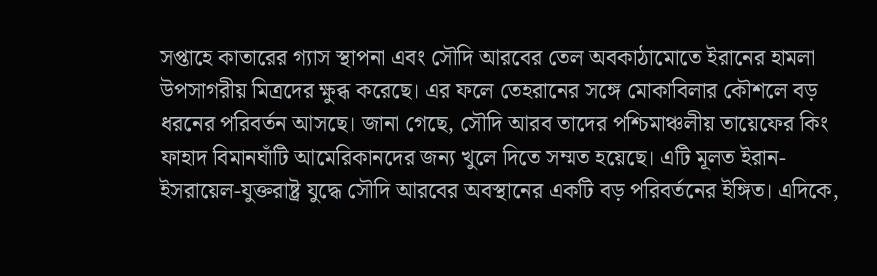সপ্তাহে কাতারের গ্যাস স্থাপনা এবং সৌদি আরবের তেল অবকাঠামোতে ইরানের হামলা উপসাগরীয় মিত্রদের ক্ষুব্ধ করেছে। এর ফলে তেহরানের সঙ্গে মোকাবিলার কৌশলে বড় ধরনের পরিবর্তন আসছে। জানা গেছে, সৌদি আরব তাদের পশ্চিমাঞ্চলীয় তায়েফের কিং ফাহাদ বিমানঘাঁটি আমেরিকানদের জন্য খুলে দিতে সম্মত হয়েছে। এটি মূলত ইরান-ইসরায়েল-যুক্তরাষ্ট্র যুদ্ধে সৌদি আরবের অবস্থানের একটি বড় পরিবর্তনের ইঙ্গিত। এদিকে,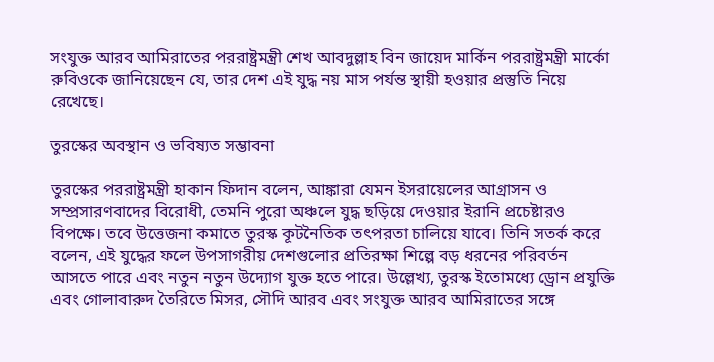সংযুক্ত আরব আমিরাতের পররাষ্ট্রমন্ত্রী শেখ আবদুল্লাহ বিন জায়েদ মার্কিন পররাষ্ট্রমন্ত্রী মার্কো রুবিওকে জানিয়েছেন যে, তার দেশ এই যুদ্ধ নয় মাস পর্যন্ত স্থায়ী হওয়ার প্রস্তুতি নিয়ে রেখেছে।

তুরস্কের অবস্থান ও ভবিষ্যত সম্ভাবনা

তুরস্কের পররাষ্ট্রমন্ত্রী হাকান ফিদান বলেন, আঙ্কারা যেমন ইসরায়েলের আগ্রাসন ও সম্প্রসারণবাদের বিরোধী, তেমনি পুরো অঞ্চলে যুদ্ধ ছড়িয়ে দেওয়ার ইরানি প্রচেষ্টারও বিপক্ষে। তবে উত্তেজনা কমাতে তুরস্ক কূটনৈতিক তৎপরতা চালিয়ে যাবে। তিনি সতর্ক করে বলেন, এই যুদ্ধের ফলে উপসাগরীয় দেশগুলোর প্রতিরক্ষা শিল্পে বড় ধরনের পরিবর্তন আসতে পারে এবং নতুন নতুন উদ্যোগ যুক্ত হতে পারে। উল্লেখ্য, তুরস্ক ইতোমধ্যে ড্রোন প্রযুক্তি এবং গোলাবারুদ তৈরিতে মিসর, সৌদি আরব এবং সংযুক্ত আরব আমিরাতের সঙ্গে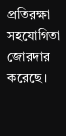প্রতিরক্ষা সহযোগিতা জোরদার করেছে।